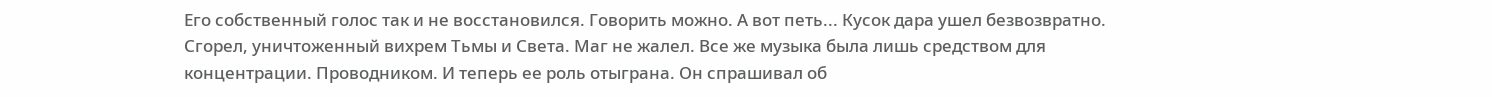Его собственный голос так и не восстановился. Говорить можно. А вот петь... Кусок дара ушел безвозвратно. Сгорел, уничтоженный вихрем Тьмы и Света. Маг не жалел. Все же музыка была лишь средством для концентрации. Проводником. И теперь ее роль отыграна. Он спрашивал об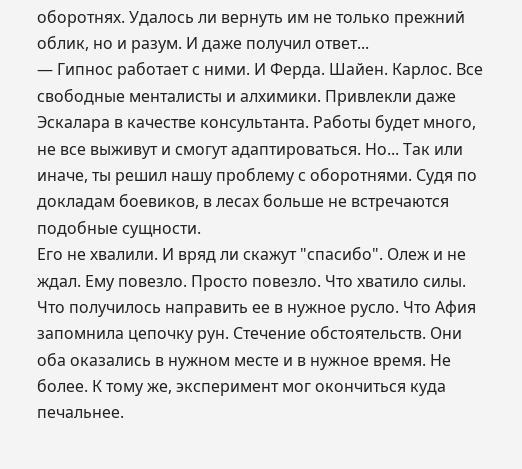оборотнях. Удалось ли вернуть им не только прежний облик, но и разум. И даже получил ответ...
— Гипнос работает с ними. И Ферда. Шайен. Карлос. Все свободные менталисты и алхимики. Привлекли даже Эскалара в качестве консультанта. Работы будет много, не все выживут и смогут адаптироваться. Но... Так или иначе, ты решил нашу проблему с оборотнями. Судя по докладам боевиков, в лесах больше не встречаются подобные сущности.
Его не хвалили. И вряд ли скажут "спасибо". Олеж и не ждал. Ему повезло. Просто повезло. Что хватило силы. Что получилось направить ее в нужное русло. Что Афия запомнила цепочку рун. Стечение обстоятельств. Они оба оказались в нужном месте и в нужное время. Не более. К тому же, эксперимент мог окончиться куда печальнее.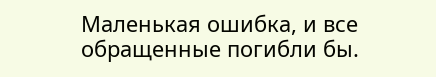Маленькая ошибка, и все обращенные погибли бы.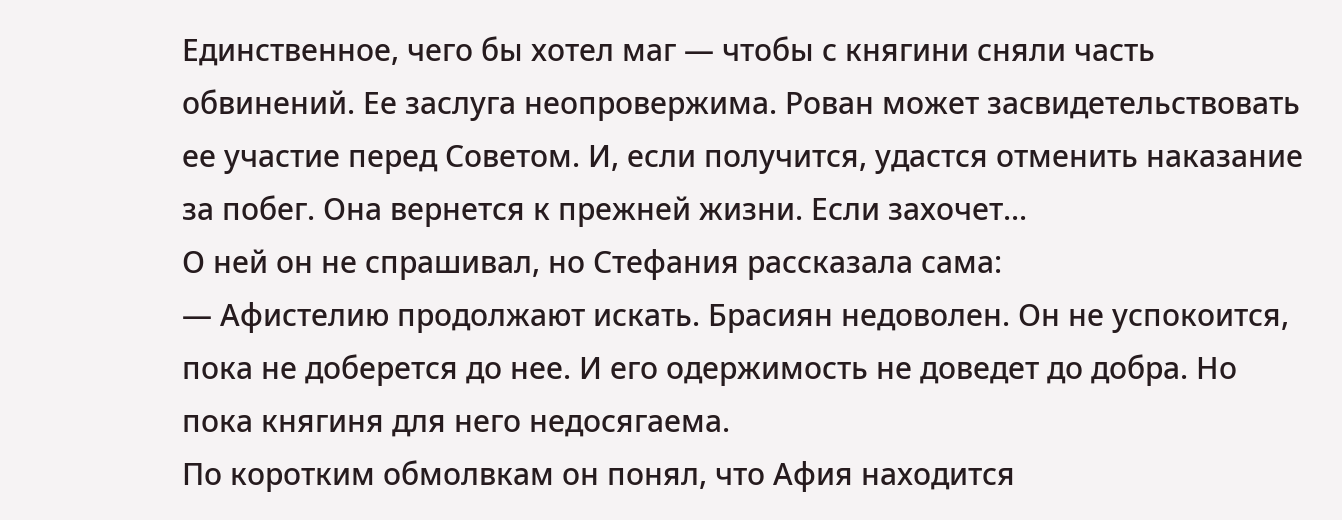Единственное, чего бы хотел маг — чтобы с княгини сняли часть обвинений. Ее заслуга неопровержима. Рован может засвидетельствовать ее участие перед Советом. И, если получится, удастся отменить наказание за побег. Она вернется к прежней жизни. Если захочет...
О ней он не спрашивал, но Стефания рассказала сама:
— Афистелию продолжают искать. Брасиян недоволен. Он не успокоится, пока не доберется до нее. И его одержимость не доведет до добра. Но пока княгиня для него недосягаема.
По коротким обмолвкам он понял, что Афия находится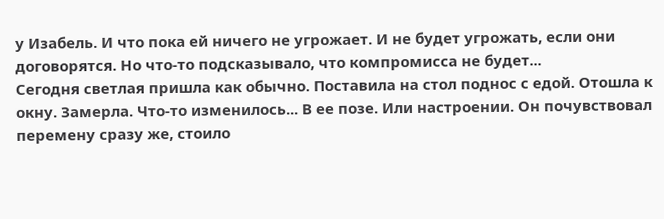у Изабель. И что пока ей ничего не угрожает. И не будет угрожать, если они договорятся. Но что-то подсказывало, что компромисса не будет...
Сегодня светлая пришла как обычно. Поставила на стол поднос с едой. Отошла к окну. Замерла. Что-то изменилось... В ее позе. Или настроении. Он почувствовал перемену сразу же, стоило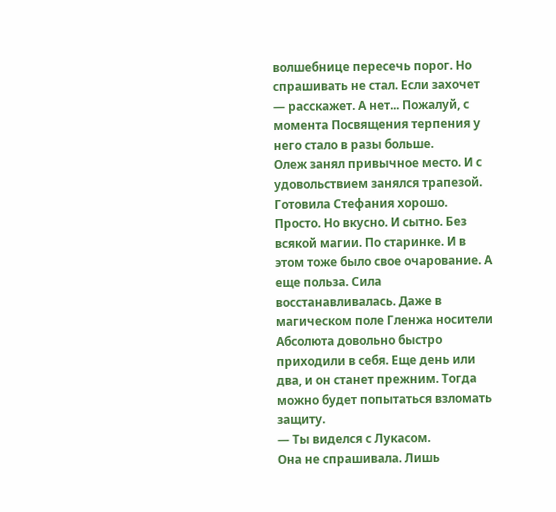волшебнице пересечь порог. Но спрашивать не стал. Если захочет — расскажет. А нет... Пожалуй, с момента Посвящения терпения у него стало в разы больше.
Олеж занял привычное место. И с удовольствием занялся трапезой. Готовила Стефания хорошо. Просто. Но вкусно. И сытно. Без всякой магии. По старинке. И в этом тоже было свое очарование. А еще польза. Сила восстанавливалась. Даже в магическом поле Гленжа носители Абсолюта довольно быстро приходили в себя. Еще день или два, и он станет прежним. Тогда можно будет попытаться взломать защиту.
— Ты виделся с Лукасом.
Она не спрашивала. Лишь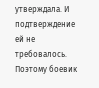утверждала. И подтверждение ей не требовалось. Поэтому боевик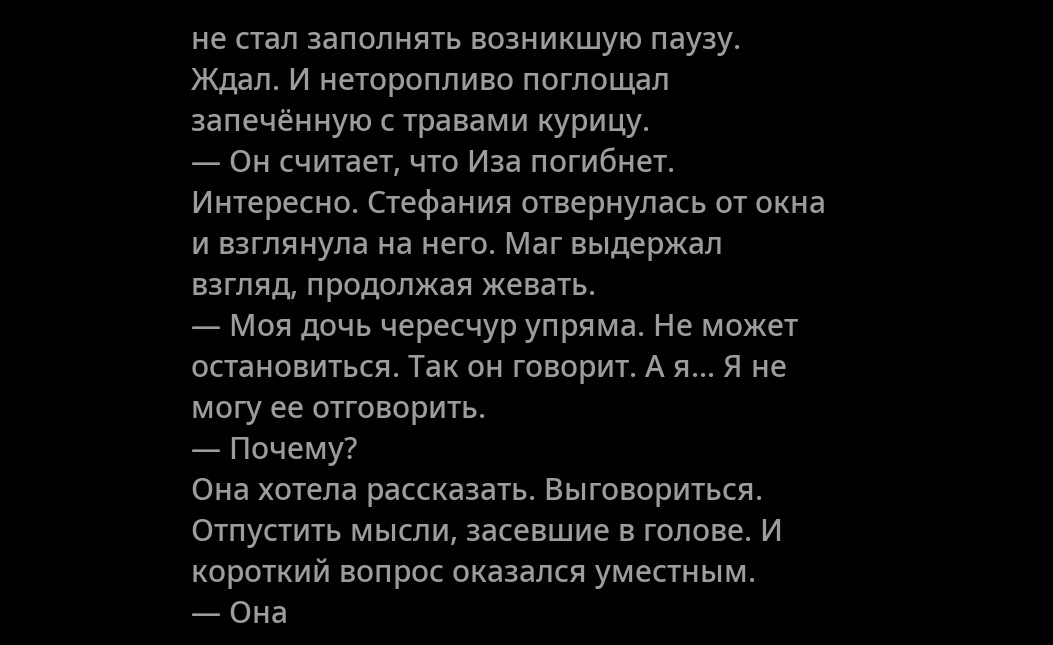не стал заполнять возникшую паузу. Ждал. И неторопливо поглощал запечённую с травами курицу.
— Он считает, что Иза погибнет.
Интересно. Стефания отвернулась от окна и взглянула на него. Маг выдержал взгляд, продолжая жевать.
— Моя дочь чересчур упряма. Не может остановиться. Так он говорит. А я... Я не могу ее отговорить.
— Почему?
Она хотела рассказать. Выговориться. Отпустить мысли, засевшие в голове. И короткий вопрос оказался уместным.
— Она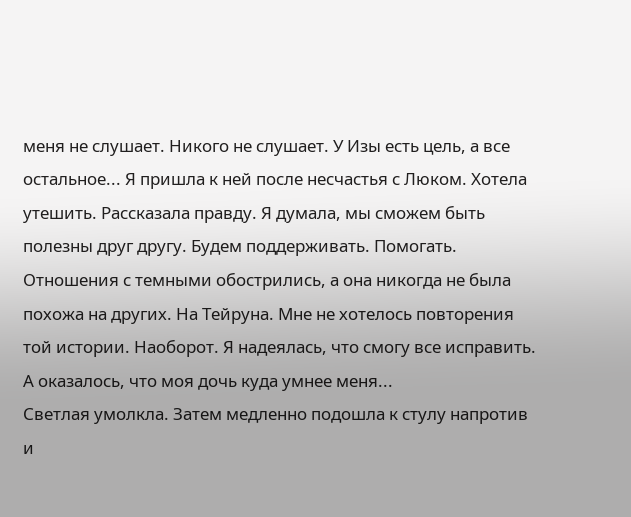меня не слушает. Никого не слушает. У Изы есть цель, а все остальное... Я пришла к ней после несчастья с Люком. Хотела утешить. Рассказала правду. Я думала, мы сможем быть полезны друг другу. Будем поддерживать. Помогать. Отношения с темными обострились, а она никогда не была похожа на других. На Тейруна. Мне не хотелось повторения той истории. Наоборот. Я надеялась, что смогу все исправить. А оказалось, что моя дочь куда умнее меня...
Светлая умолкла. Затем медленно подошла к стулу напротив и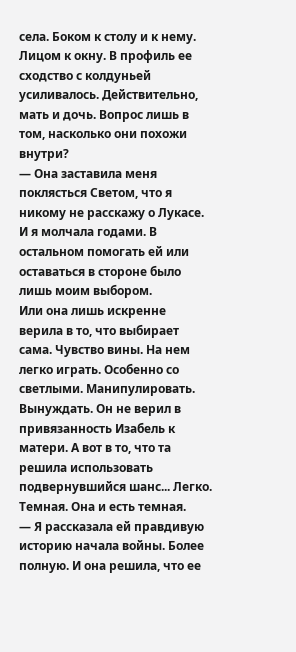села. Боком к столу и к нему. Лицом к окну. В профиль ее сходство с колдуньей усиливалось. Действительно, мать и дочь. Вопрос лишь в том, насколько они похожи внутри?
— Она заставила меня поклясться Светом, что я никому не расскажу о Лукасе. И я молчала годами. В остальном помогать ей или оставаться в стороне было лишь моим выбором.
Или она лишь искренне верила в то, что выбирает сама. Чувство вины. На нем легко играть. Особенно со светлыми. Манипулировать. Вынуждать. Он не верил в привязанность Изабель к матери. А вот в то, что та решила использовать подвернувшийся шанс... Легко. Темная. Она и есть темная.
— Я рассказала ей правдивую историю начала войны. Более полную. И она решила, что ее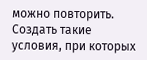можно повторить. Создать такие условия, при которых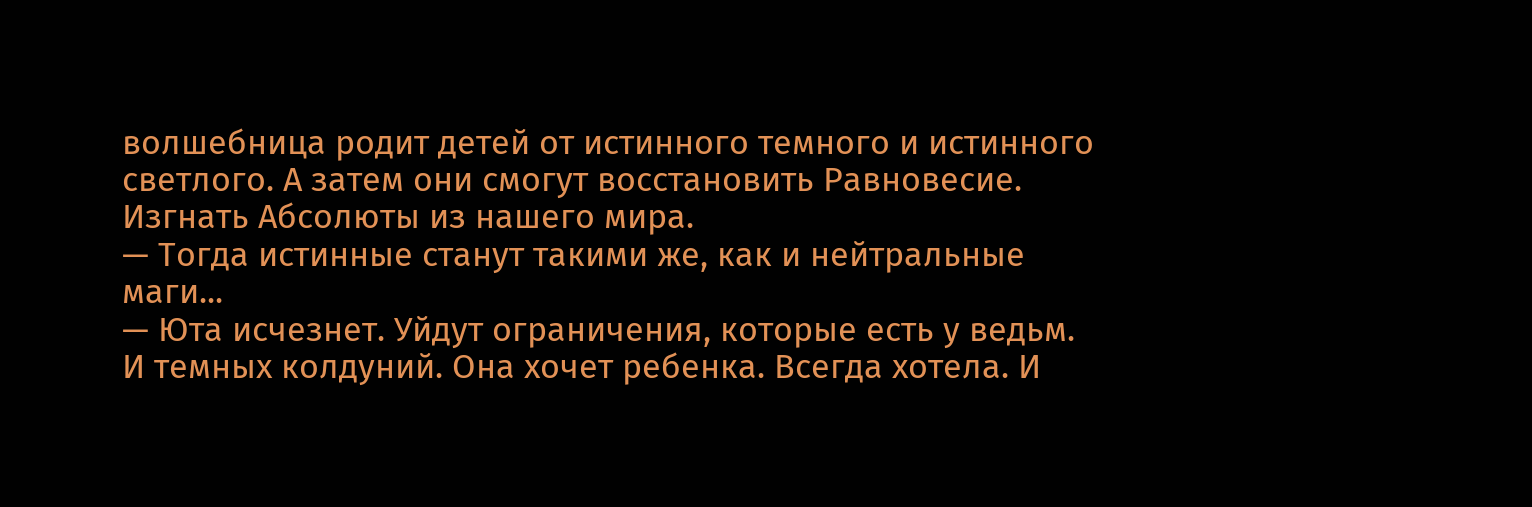волшебница родит детей от истинного темного и истинного светлого. А затем они смогут восстановить Равновесие. Изгнать Абсолюты из нашего мира.
— Тогда истинные станут такими же, как и нейтральные маги...
— Юта исчезнет. Уйдут ограничения, которые есть у ведьм. И темных колдуний. Она хочет ребенка. Всегда хотела. И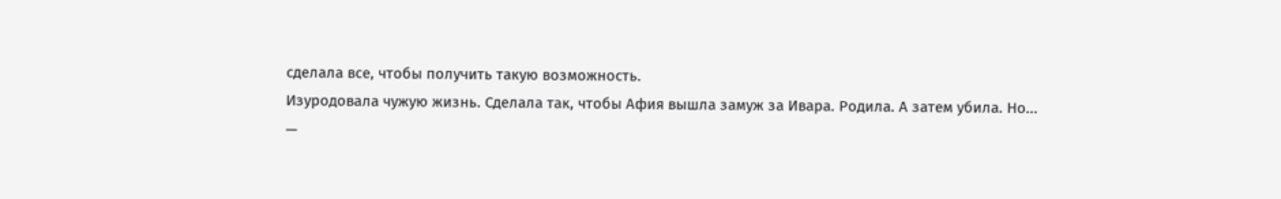сделала все, чтобы получить такую возможность.
Изуродовала чужую жизнь. Сделала так, чтобы Афия вышла замуж за Ивара. Родила. А затем убила. Но...
—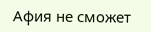Афия не сможет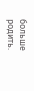больше родить.